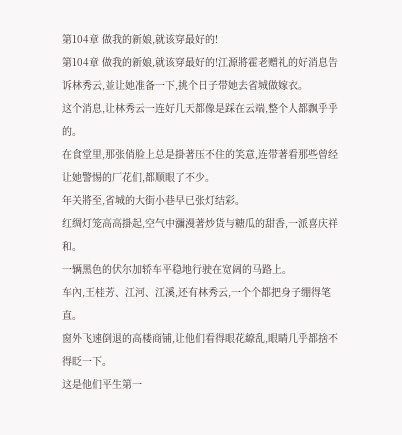第104章 做我的新娘,就该穿最好的!
第104章 做我的新娘,就该穿最好的!江源將霍老赠礼的好消息告诉林秀云,並让她准备一下,挑个日子带她去省城做嫁衣。
这个消息,让林秀云一连好几天都像是踩在云端,整个人都飘乎乎的。
在食堂里,那张俏脸上总是掛著压不住的笑意,连带著看那些曾经让她警惕的厂花们,都顺眼了不少。
年关將至,省城的大街小巷早已张灯结彩。
红绸灯笼高高掛起,空气中瀰漫著炒货与糖瓜的甜香,一派喜庆祥和。
一辆黑色的伏尔加轿车平稳地行驶在宽阔的马路上。
车內,王桂芳、江河、江溪,还有林秀云,一个个都把身子绷得笔直。
窗外飞速倒退的高楼商铺,让他们看得眼花繚乱,眼睛几乎都捨不得眨一下。
这是他们平生第一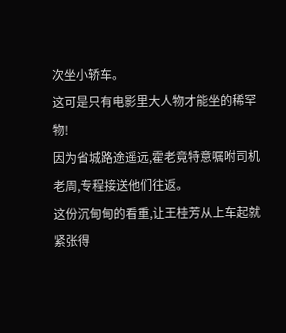次坐小轿车。
这可是只有电影里大人物才能坐的稀罕物!
因为省城路途遥远,霍老竟特意嘱咐司机老周,专程接送他们往返。
这份沉甸甸的看重,让王桂芳从上车起就紧张得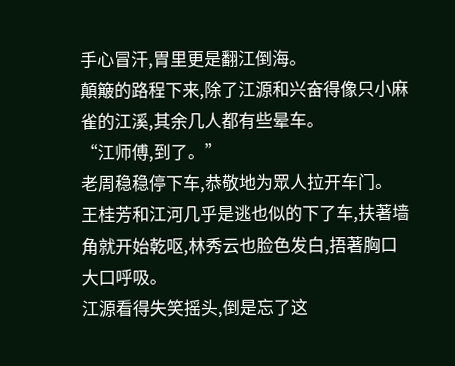手心冒汗,胃里更是翻江倒海。
顛簸的路程下来,除了江源和兴奋得像只小麻雀的江溪,其余几人都有些晕车。
“江师傅,到了。”
老周稳稳停下车,恭敬地为眾人拉开车门。
王桂芳和江河几乎是逃也似的下了车,扶著墙角就开始乾呕,林秀云也脸色发白,捂著胸口大口呼吸。
江源看得失笑摇头,倒是忘了这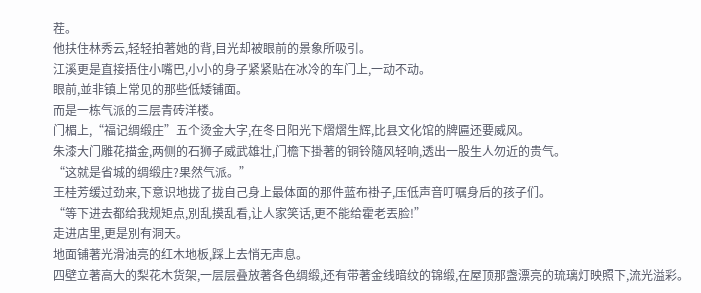茬。
他扶住林秀云,轻轻拍著她的背,目光却被眼前的景象所吸引。
江溪更是直接捂住小嘴巴,小小的身子紧紧贴在冰冷的车门上,一动不动。
眼前,並非镇上常见的那些低矮铺面。
而是一栋气派的三层青砖洋楼。
门楣上,“福记绸缎庄”五个烫金大字,在冬日阳光下熠熠生辉,比县文化馆的牌匾还要威风。
朱漆大门雕花描金,两侧的石狮子威武雄壮,门檐下掛著的铜铃隨风轻响,透出一股生人勿近的贵气。
“这就是省城的绸缎庄?果然气派。”
王桂芳缓过劲来,下意识地拢了拢自己身上最体面的那件蓝布褂子,压低声音叮嘱身后的孩子们。
“等下进去都给我规矩点,別乱摸乱看,让人家笑话,更不能给霍老丟脸!”
走进店里,更是別有洞天。
地面铺著光滑油亮的红木地板,踩上去悄无声息。
四壁立著高大的梨花木货架,一层层叠放著各色绸缎,还有带著金线暗纹的锦缎,在屋顶那盏漂亮的琉璃灯映照下,流光溢彩。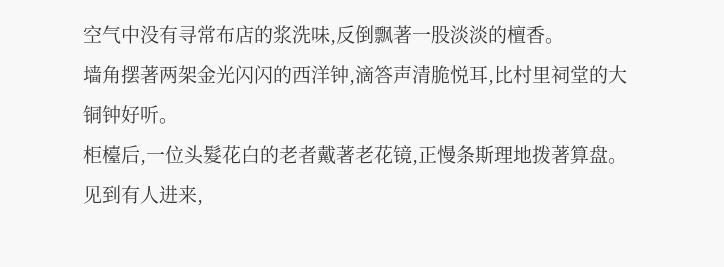空气中没有寻常布店的浆洗味,反倒飘著一股淡淡的檀香。
墙角摆著两架金光闪闪的西洋钟,滴答声清脆悦耳,比村里祠堂的大铜钟好听。
柜檯后,一位头髮花白的老者戴著老花镜,正慢条斯理地拨著算盘。
见到有人进来,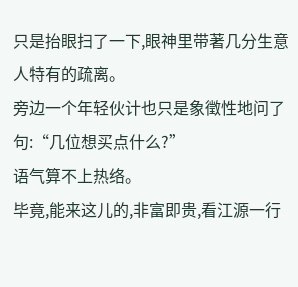只是抬眼扫了一下,眼神里带著几分生意人特有的疏离。
旁边一个年轻伙计也只是象徵性地问了句:“几位想买点什么?”
语气算不上热络。
毕竟,能来这儿的,非富即贵,看江源一行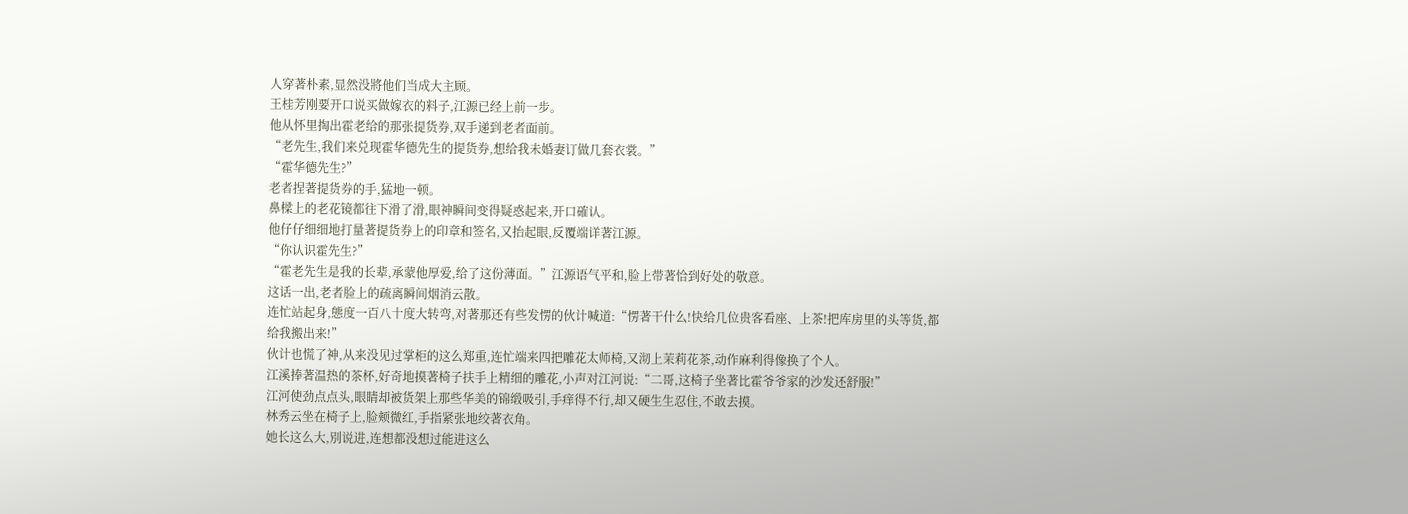人穿著朴素,显然没將他们当成大主顾。
王桂芳刚要开口说买做嫁衣的料子,江源已经上前一步。
他从怀里掏出霍老给的那张提货券,双手递到老者面前。
“老先生,我们来兑现霍华德先生的提货券,想给我未婚妻订做几套衣裳。”
“霍华德先生?”
老者捏著提货券的手,猛地一顿。
鼻樑上的老花镜都往下滑了滑,眼神瞬间变得疑惑起来,开口確认。
他仔仔细细地打量著提货券上的印章和签名,又抬起眼,反覆端详著江源。
“你认识霍先生?”
“霍老先生是我的长辈,承蒙他厚爱,给了这份薄面。”江源语气平和,脸上带著恰到好处的敬意。
这话一出,老者脸上的疏离瞬间烟消云散。
连忙站起身,態度一百八十度大转弯,对著那还有些发愣的伙计喊道:“愣著干什么!快给几位贵客看座、上茶!把库房里的头等货,都给我搬出来!”
伙计也慌了神,从来没见过掌柜的这么郑重,连忙端来四把雕花太师椅,又沏上茉莉花茶,动作麻利得像换了个人。
江溪捧著温热的茶杯,好奇地摸著椅子扶手上精细的雕花,小声对江河说:“二哥,这椅子坐著比霍爷爷家的沙发还舒服!”
江河使劲点点头,眼睛却被货架上那些华美的锦缎吸引,手痒得不行,却又硬生生忍住,不敢去摸。
林秀云坐在椅子上,脸颊微红,手指紧张地绞著衣角。
她长这么大,別说进,连想都没想过能进这么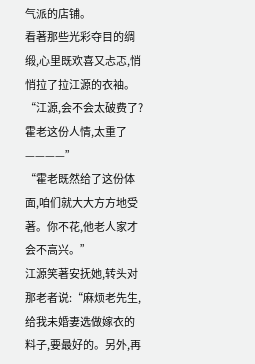气派的店铺。
看著那些光彩夺目的绸缎,心里既欢喜又忐忑,悄悄拉了拉江源的衣袖。
“江源,会不会太破费了?霍老这份人情,太重了————”
“霍老既然给了这份体面,咱们就大大方方地受著。你不花,他老人家才会不高兴。”
江源笑著安抚她,转头对那老者说:“麻烦老先生,给我未婚妻选做嫁衣的料子,要最好的。另外,再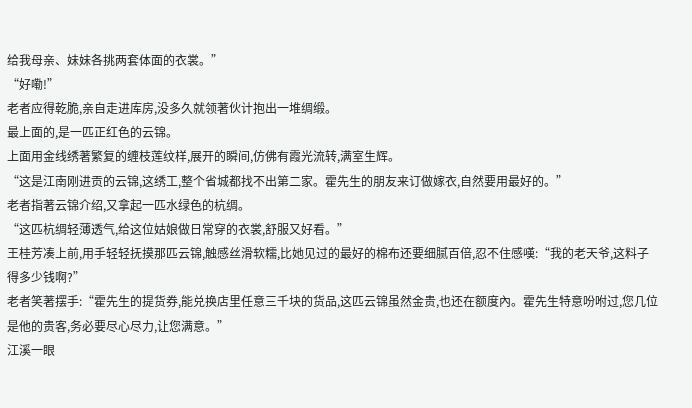给我母亲、妹妹各挑两套体面的衣裳。”
“好嘞!”
老者应得乾脆,亲自走进库房,没多久就领著伙计抱出一堆绸缎。
最上面的,是一匹正红色的云锦。
上面用金线绣著繁复的缠枝莲纹样,展开的瞬间,仿佛有霞光流转,满室生辉。
“这是江南刚进贡的云锦,这绣工,整个省城都找不出第二家。霍先生的朋友来订做嫁衣,自然要用最好的。”
老者指著云锦介绍,又拿起一匹水绿色的杭绸。
“这匹杭绸轻薄透气,给这位姑娘做日常穿的衣裳,舒服又好看。”
王桂芳凑上前,用手轻轻抚摸那匹云锦,触感丝滑软糯,比她见过的最好的棉布还要细腻百倍,忍不住感嘆:“我的老天爷,这料子得多少钱啊?”
老者笑著摆手:“霍先生的提货券,能兑换店里任意三千块的货品,这匹云锦虽然金贵,也还在额度內。霍先生特意吩咐过,您几位是他的贵客,务必要尽心尽力,让您满意。”
江溪一眼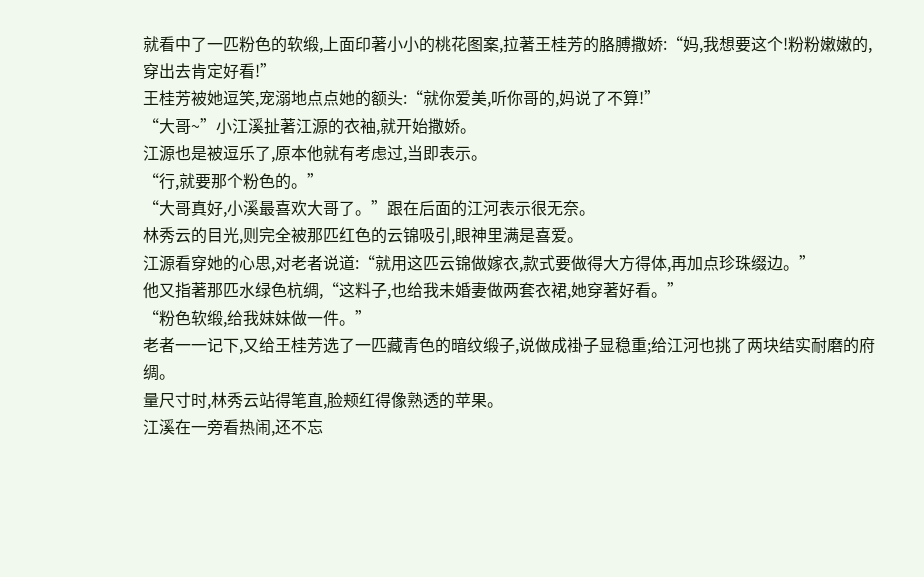就看中了一匹粉色的软缎,上面印著小小的桃花图案,拉著王桂芳的胳膊撒娇:“妈,我想要这个!粉粉嫩嫩的,穿出去肯定好看!”
王桂芳被她逗笑,宠溺地点点她的额头:“就你爱美,听你哥的,妈说了不算!”
“大哥~”小江溪扯著江源的衣袖,就开始撒娇。
江源也是被逗乐了,原本他就有考虑过,当即表示。
“行,就要那个粉色的。”
“大哥真好,小溪最喜欢大哥了。”跟在后面的江河表示很无奈。
林秀云的目光,则完全被那匹红色的云锦吸引,眼神里满是喜爱。
江源看穿她的心思,对老者说道:“就用这匹云锦做嫁衣,款式要做得大方得体,再加点珍珠缀边。”
他又指著那匹水绿色杭绸,“这料子,也给我未婚妻做两套衣裙,她穿著好看。”
“粉色软缎,给我妹妹做一件。”
老者一一记下,又给王桂芳选了一匹藏青色的暗纹缎子,说做成褂子显稳重;给江河也挑了两块结实耐磨的府绸。
量尺寸时,林秀云站得笔直,脸颊红得像熟透的苹果。
江溪在一旁看热闹,还不忘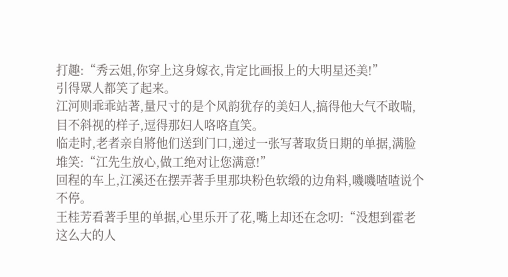打趣:“秀云姐,你穿上这身嫁衣,肯定比画报上的大明星还美!”
引得眾人都笑了起来。
江河则乖乖站著,量尺寸的是个风韵犹存的美妇人,搞得他大气不敢喘,目不斜视的样子,逗得那妇人咯咯直笑。
临走时,老者亲自將他们送到门口,递过一张写著取货日期的单据,满脸堆笑:“江先生放心,做工绝对让您满意!”
回程的车上,江溪还在摆弄著手里那块粉色软缎的边角料,嘰嘰喳喳说个不停。
王桂芳看著手里的单据,心里乐开了花,嘴上却还在念叨:“没想到霍老这么大的人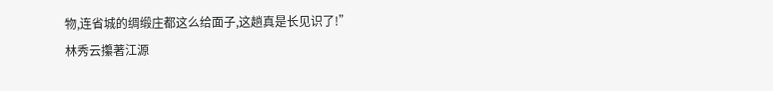物,连省城的绸缎庄都这么给面子,这趟真是长见识了!”
林秀云攥著江源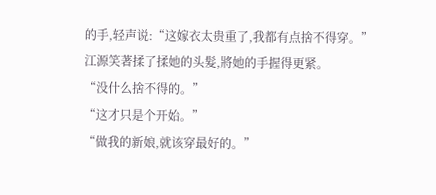的手,轻声说:“这嫁衣太贵重了,我都有点捨不得穿。”
江源笑著揉了揉她的头髮,將她的手握得更紧。
“没什么捨不得的。”
“这才只是个开始。”
“做我的新娘,就该穿最好的。”